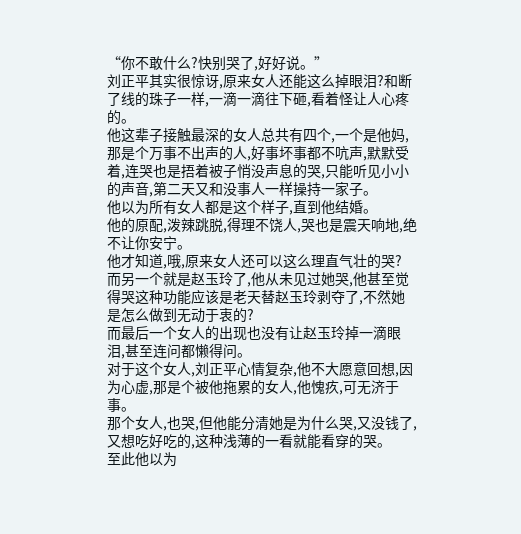“你不敢什么?快别哭了,好好说。”
刘正平其实很惊讶,原来女人还能这么掉眼泪?和断了线的珠子一样,一滴一滴往下砸,看着怪让人心疼的。
他这辈子接触最深的女人总共有四个,一个是他妈,那是个万事不出声的人,好事坏事都不吭声,默默受着,连哭也是捂着被子悄没声息的哭,只能听见小小的声音,第二天又和没事人一样操持一家子。
他以为所有女人都是这个样子,直到他结婚。
他的原配,泼辣跳脱,得理不饶人,哭也是震天响地,绝不让你安宁。
他才知道,哦,原来女人还可以这么理直气壮的哭?
而另一个就是赵玉玲了,他从未见过她哭,他甚至觉得哭这种功能应该是老天替赵玉玲剥夺了,不然她是怎么做到无动于衷的?
而最后一个女人的出现也没有让赵玉玲掉一滴眼泪,甚至连问都懒得问。
对于这个女人,刘正平心情复杂,他不大愿意回想,因为心虚,那是个被他拖累的女人,他愧疚,可无济于事。
那个女人,也哭,但他能分清她是为什么哭,又没钱了,又想吃好吃的,这种浅薄的一看就能看穿的哭。
至此他以为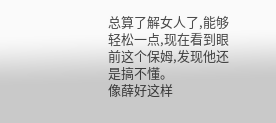总算了解女人了,能够轻松一点,现在看到眼前这个保姆,发现他还是搞不懂。
像薛好这样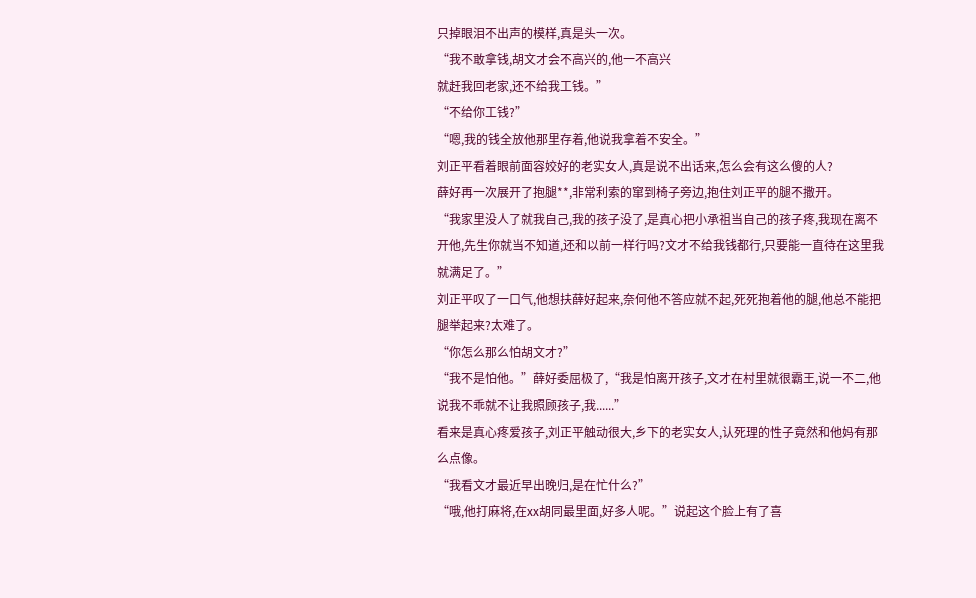只掉眼泪不出声的模样,真是头一次。
“我不敢拿钱,胡文才会不高兴的,他一不高兴
就赶我回老家,还不给我工钱。”
“不给你工钱?”
“嗯,我的钱全放他那里存着,他说我拿着不安全。”
刘正平看着眼前面容姣好的老实女人,真是说不出话来,怎么会有这么傻的人?
薛好再一次展开了抱腿**,非常利索的窜到椅子旁边,抱住刘正平的腿不撒开。
“我家里没人了就我自己,我的孩子没了,是真心把小承祖当自己的孩子疼,我现在离不开他,先生你就当不知道,还和以前一样行吗?文才不给我钱都行,只要能一直待在这里我就满足了。”
刘正平叹了一口气,他想扶薛好起来,奈何他不答应就不起,死死抱着他的腿,他总不能把腿举起来?太难了。
“你怎么那么怕胡文才?”
“我不是怕他。”薛好委屈极了,“我是怕离开孩子,文才在村里就很霸王,说一不二,他说我不乖就不让我照顾孩子,我......”
看来是真心疼爱孩子,刘正平触动很大,乡下的老实女人,认死理的性子竟然和他妈有那么点像。
“我看文才最近早出晚归,是在忙什么?”
“哦,他打麻将,在xx胡同最里面,好多人呢。”说起这个脸上有了喜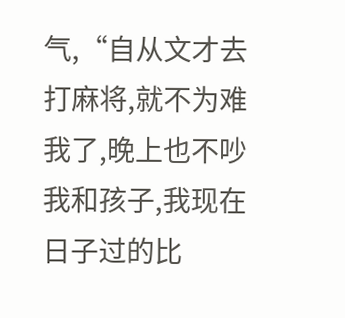气,“自从文才去打麻将,就不为难我了,晚上也不吵我和孩子,我现在日子过的比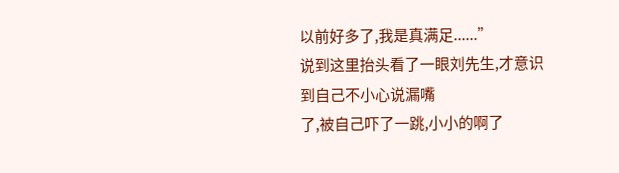以前好多了,我是真满足......”
说到这里抬头看了一眼刘先生,才意识到自己不小心说漏嘴
了,被自己吓了一跳,小小的啊了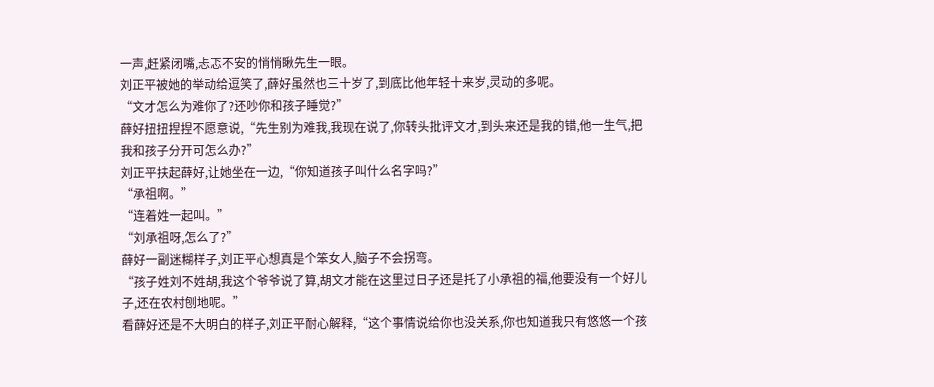一声,赶紧闭嘴,忐忑不安的悄悄瞅先生一眼。
刘正平被她的举动给逗笑了,薛好虽然也三十岁了,到底比他年轻十来岁,灵动的多呢。
“文才怎么为难你了?还吵你和孩子睡觉?”
薛好扭扭捏捏不愿意说,“先生别为难我,我现在说了,你转头批评文才,到头来还是我的错,他一生气,把我和孩子分开可怎么办?”
刘正平扶起薛好,让她坐在一边,“你知道孩子叫什么名字吗?”
“承祖啊。”
“连着姓一起叫。”
“刘承祖呀,怎么了?”
薛好一副迷糊样子,刘正平心想真是个笨女人,脑子不会拐弯。
“孩子姓刘不姓胡,我这个爷爷说了算,胡文才能在这里过日子还是托了小承祖的福,他要没有一个好儿子,还在农村刨地呢。”
看薛好还是不大明白的样子,刘正平耐心解释,“这个事情说给你也没关系,你也知道我只有悠悠一个孩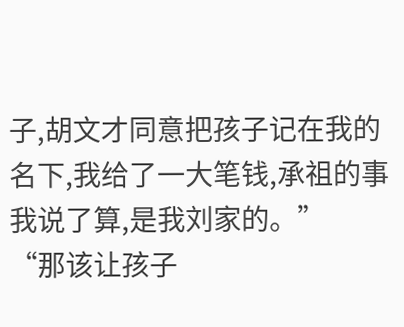子,胡文才同意把孩子记在我的名下,我给了一大笔钱,承祖的事我说了算,是我刘家的。”
“那该让孩子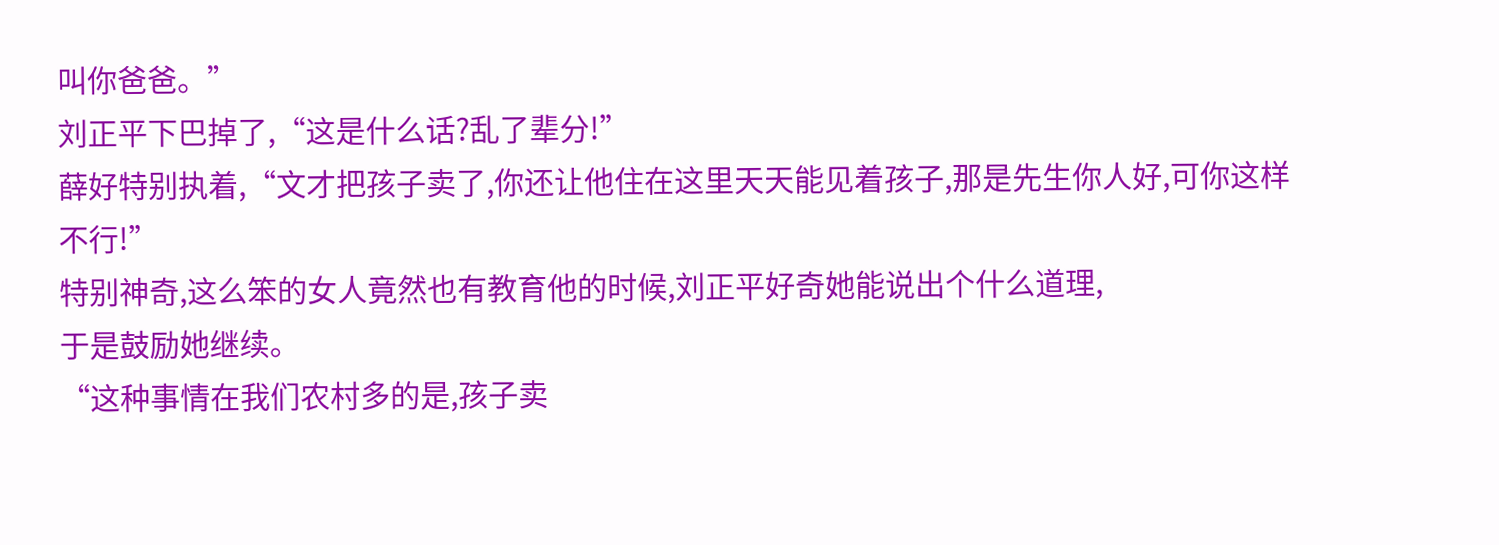叫你爸爸。”
刘正平下巴掉了,“这是什么话?乱了辈分!”
薛好特别执着,“文才把孩子卖了,你还让他住在这里天天能见着孩子,那是先生你人好,可你这样不行!”
特别神奇,这么笨的女人竟然也有教育他的时候,刘正平好奇她能说出个什么道理,
于是鼓励她继续。
“这种事情在我们农村多的是,孩子卖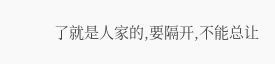了就是人家的,要隔开,不能总让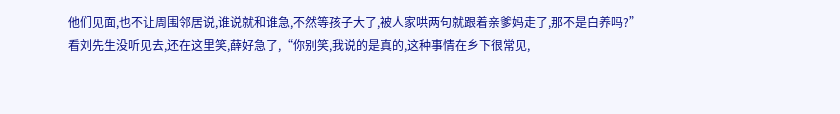他们见面,也不让周围邻居说,谁说就和谁急,不然等孩子大了,被人家哄两句就跟着亲爹妈走了,那不是白养吗?”
看刘先生没听见去,还在这里笑,薛好急了,“你别笑,我说的是真的,这种事情在乡下很常见,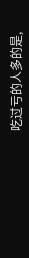吃过亏的人多的是,